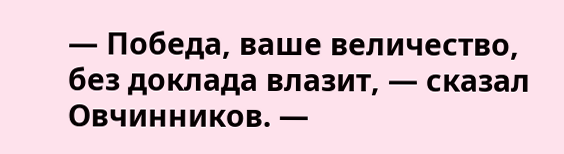— Победа, ваше величество, без доклада влазит, — сказал Овчинников. —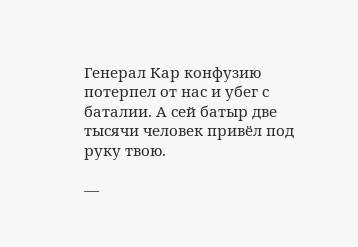Генерал Кар конфузию потерпел от нас и убег с баталии. А сей батыр две тысячи человек привёл под руку твою.

—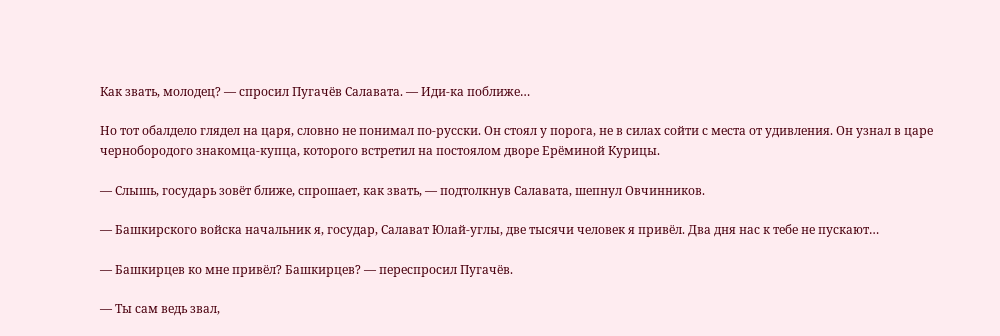Как звать, молодец? — спросил Пугачёв Салавата. — Иди-ка поближе…

Но тот обалдело глядел на царя, словно не понимал по-русски. Он стоял у порога, не в силах сойти с места от удивления. Он узнал в царе чернобородого знакомца-купца, которого встретил на постоялом дворе Ерёминой Курицы.

— Слышь, государь зовёт ближе, спрошает, как звать, — подтолкнув Салавата, шепнул Овчинников.

— Башкирского войска начальник я, государ, Салават Юлай-углы, две тысячи человек я привёл. Два дня нас к тебе не пускают…

— Башкирцев ко мне привёл? Башкирцев? — переспросил Пугачёв.

— Ты сам ведь звал,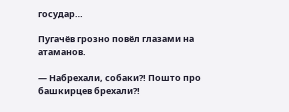государ…

Пугачёв грозно повёл глазами на атаманов.

— Набрехали, собаки?! Пошто про башкирцев брехали?!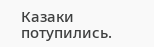Казаки потупились.